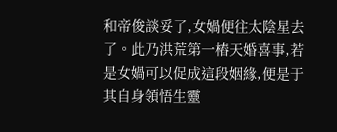和帝俊談妥了,女媧便往太陰星去了。此乃洪荒第一樁天婚喜事,若是女媧可以促成這段姻緣,便是于其自身領悟生靈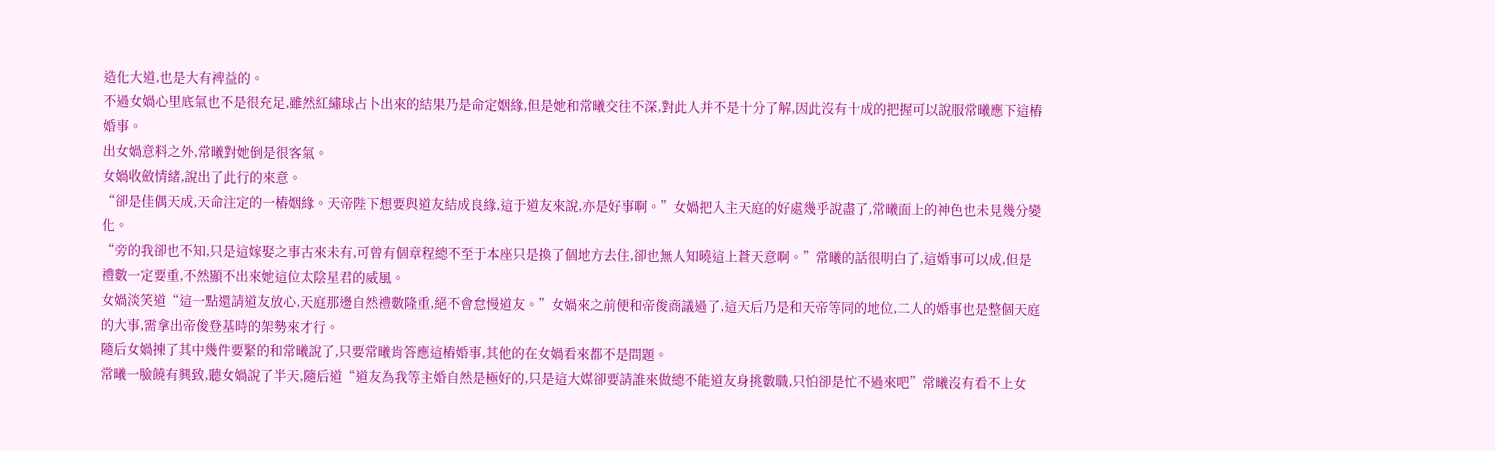造化大道,也是大有裨益的。
不過女媧心里底氣也不是很充足,雖然紅繡球占卜出來的結果乃是命定姻緣,但是她和常曦交往不深,對此人并不是十分了解,因此沒有十成的把握可以說服常曦應下這樁婚事。
出女媧意料之外,常曦對她倒是很客氣。
女媧收斂情緒,說出了此行的來意。
“卻是佳偶天成,天命注定的一樁姻緣。天帝陛下想要與道友結成良緣,這于道友來說,亦是好事啊。”女媧把入主天庭的好處幾乎說盡了,常曦面上的神色也未見幾分變化。
“旁的我卻也不知,只是這嫁娶之事古來未有,可曾有個章程總不至于本座只是換了個地方去住,卻也無人知曉這上蒼天意啊。”常曦的話很明白了,這婚事可以成,但是禮數一定要重,不然顯不出來她這位太陰星君的威風。
女媧淡笑道“這一點還請道友放心,天庭那邊自然禮數隆重,絕不會怠慢道友。”女媧來之前便和帝俊商議過了,這天后乃是和天帝等同的地位,二人的婚事也是整個天庭的大事,需拿出帝俊登基時的架勢來才行。
隨后女媧揀了其中幾件要緊的和常曦說了,只要常曦肯答應這樁婚事,其他的在女媧看來都不是問題。
常曦一臉饒有興致,聽女媧說了半天,隨后道“道友為我等主婚自然是極好的,只是這大媒卻要請誰來做總不能道友身挑數職,只怕卻是忙不過來吧”常曦沒有看不上女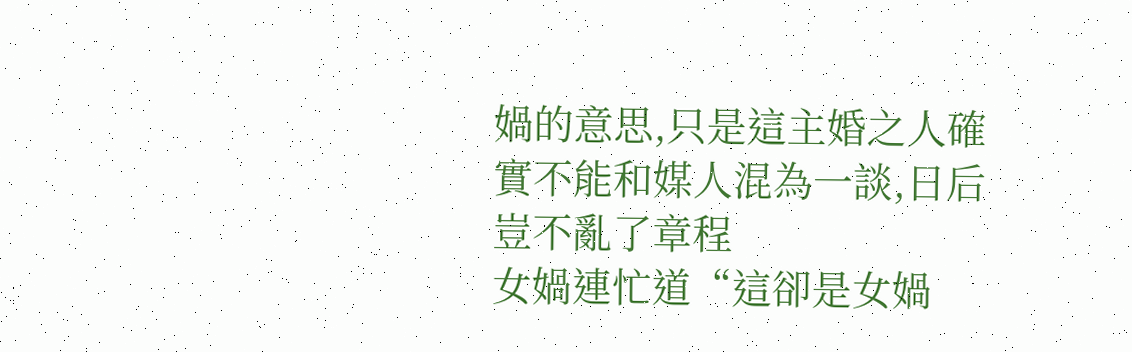媧的意思,只是這主婚之人確實不能和媒人混為一談,日后豈不亂了章程
女媧連忙道“這卻是女媧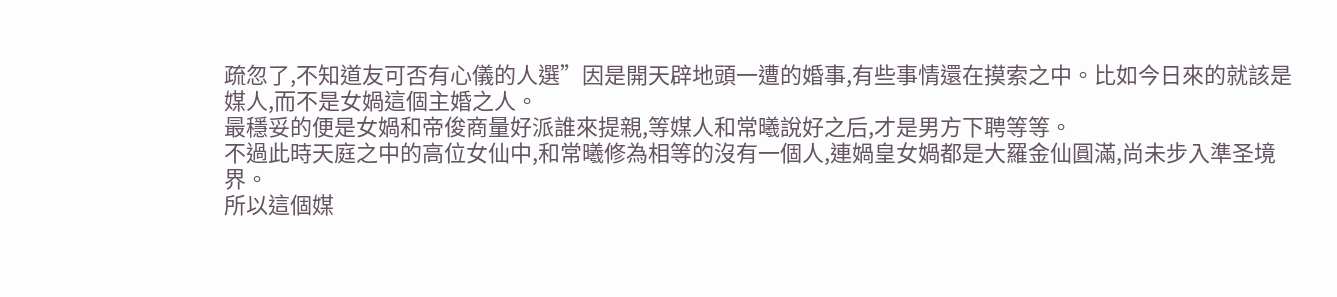疏忽了,不知道友可否有心儀的人選”因是開天辟地頭一遭的婚事,有些事情還在摸索之中。比如今日來的就該是媒人,而不是女媧這個主婚之人。
最穩妥的便是女媧和帝俊商量好派誰來提親,等媒人和常曦說好之后,才是男方下聘等等。
不過此時天庭之中的高位女仙中,和常曦修為相等的沒有一個人,連媧皇女媧都是大羅金仙圓滿,尚未步入準圣境界。
所以這個媒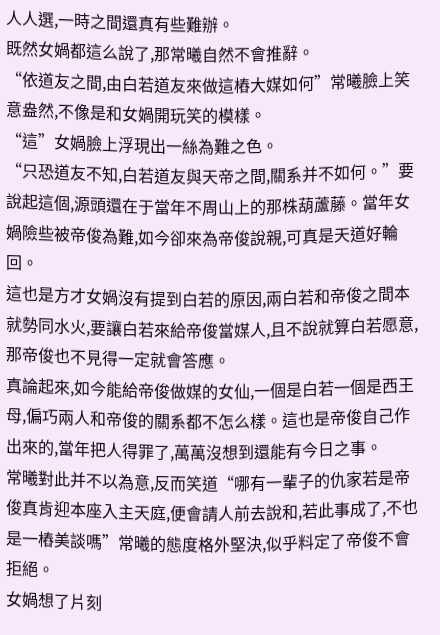人人選,一時之間還真有些難辦。
既然女媧都這么說了,那常曦自然不會推辭。
“依道友之間,由白若道友來做這樁大媒如何”常曦臉上笑意盎然,不像是和女媧開玩笑的模樣。
“這”女媧臉上浮現出一絲為難之色。
“只恐道友不知,白若道友與天帝之間,關系并不如何。”要說起這個,源頭還在于當年不周山上的那株葫蘆藤。當年女媧險些被帝俊為難,如今卻來為帝俊說親,可真是天道好輪回。
這也是方才女媧沒有提到白若的原因,兩白若和帝俊之間本就勢同水火,要讓白若來給帝俊當媒人,且不說就算白若愿意,那帝俊也不見得一定就會答應。
真論起來,如今能給帝俊做媒的女仙,一個是白若一個是西王母,偏巧兩人和帝俊的關系都不怎么樣。這也是帝俊自己作出來的,當年把人得罪了,萬萬沒想到還能有今日之事。
常曦對此并不以為意,反而笑道“哪有一輩子的仇家若是帝俊真肯迎本座入主天庭,便會請人前去說和,若此事成了,不也是一樁美談嗎”常曦的態度格外堅決,似乎料定了帝俊不會拒絕。
女媧想了片刻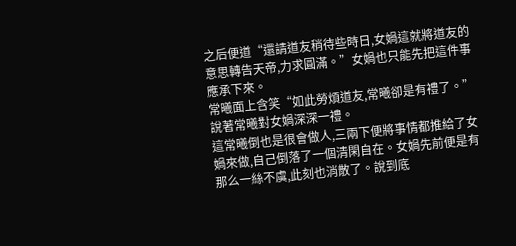之后便道“還請道友稍待些時日,女媧這就將道友的意思轉告天帝,力求圓滿。”女媧也只能先把這件事應承下來。
常曦面上含笑“如此勞煩道友,常曦卻是有禮了。”說著常曦對女媧深深一禮。
這常曦倒也是很會做人,三兩下便將事情都推給了女媧來做,自己倒落了一個清閑自在。女媧先前便是有那么一絲不虞,此刻也消散了。說到底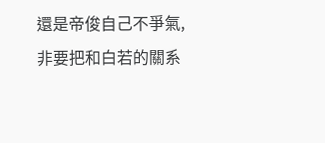還是帝俊自己不爭氣,非要把和白若的關系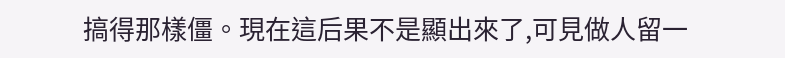搞得那樣僵。現在這后果不是顯出來了,可見做人留一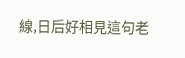線,日后好相見這句老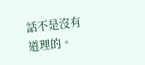話不是沒有道理的。